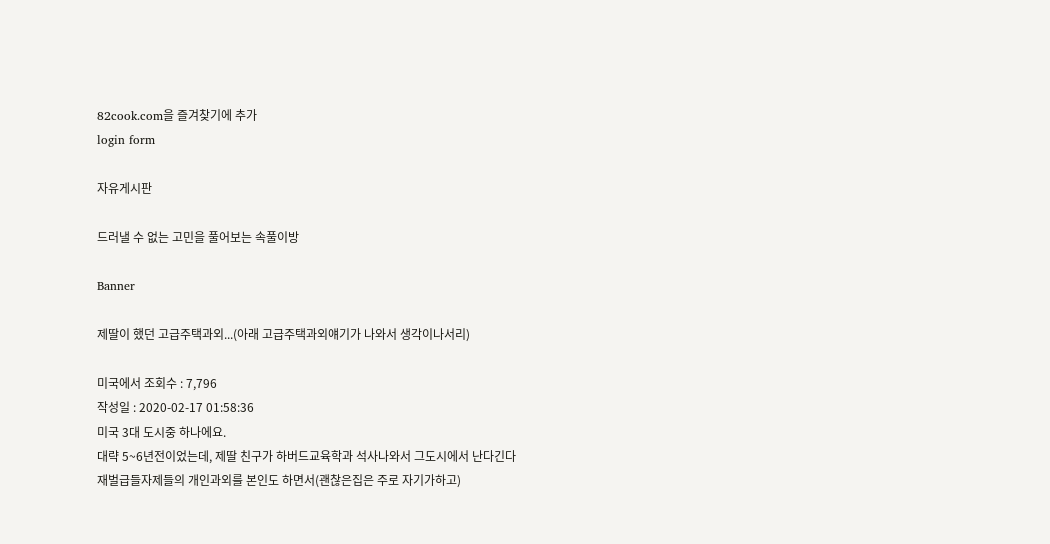82cook.com을 즐겨찾기에 추가
login form

자유게시판

드러낼 수 없는 고민을 풀어보는 속풀이방

Banner

제딸이 했던 고급주택과외...(아래 고급주택과외얘기가 나와서 생각이나서리)

미국에서 조회수 : 7,796
작성일 : 2020-02-17 01:58:36
미국 3대 도시중 하나에요.
대략 5~6년전이었는데, 제딸 친구가 하버드교육학과 석사나와서 그도시에서 난다긴다
재벌급들자제들의 개인과외를 본인도 하면서(괜찮은집은 주로 자기가하고)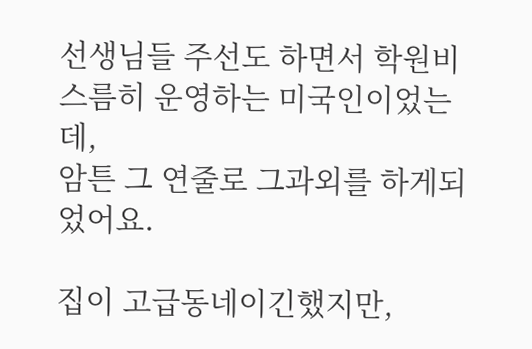선생님들 주선도 하면서 학원비스름히 운영하는 미국인이었는데,
암튼 그 연줄로 그과외를 하게되었어요.

집이 고급동네이긴했지만,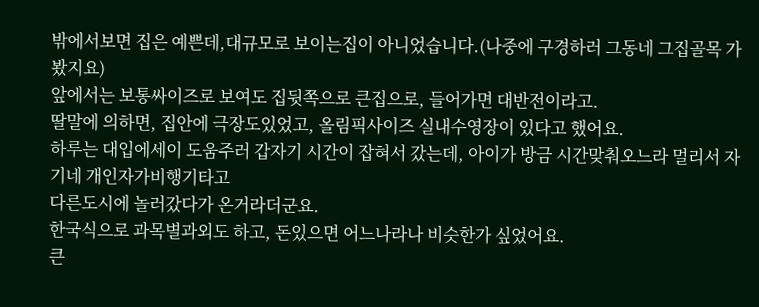밖에서보면 집은 예쁜데,대규모로 보이는집이 아니었습니다.(나중에 구경하러 그동네 그집골목 가봤지요)
앞에서는 보통싸이즈로 보여도 집뒷쪽으로 큰집으로, 들어가면 대반전이라고.
딸말에 의하면, 집안에 극장도있었고, 올림픽사이즈 실내수영장이 있다고 했어요.
하루는 대입에세이 도움주러 갑자기 시간이 잡혀서 갔는데, 아이가 방금 시간맞춰오느라 멀리서 자기네 개인자가비행기타고
다른도시에 놀러갔다가 온거라더군요.
한국식으로 과목별과외도 하고, 돈있으면 어느나라나 비슷한가 싶었어요.
큰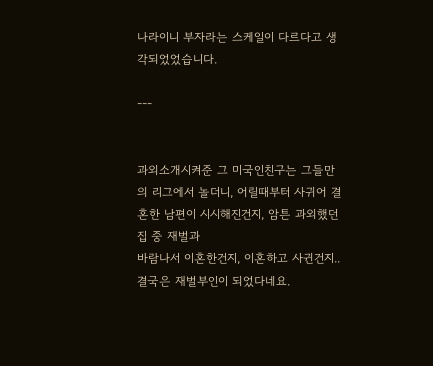나라이니 부자라는 스케일이 다르다고 생각되었었습니다.

---


과외소개시켜준 그 미국인친구는 그들만의 리그에서 놀더니, 어릴때부터 사귀어 결혼한 남편이 시시해진건지, 암튼 과외했던집 중 재벌과
바람나서 이혼한건지, 이혼하고 사귄건지..결국은 재벌부인이 되었다네요.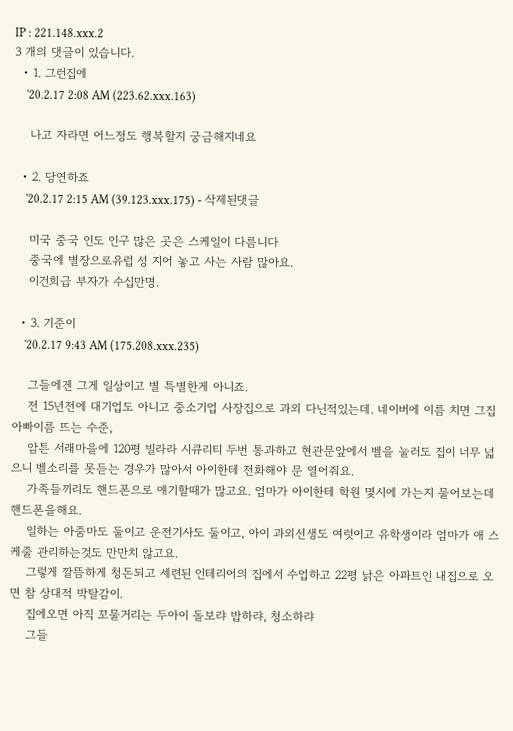IP : 221.148.xxx.2
3 개의 댓글이 있습니다.
  • 1. 그런집에
    '20.2.17 2:08 AM (223.62.xxx.163)

    나고 자라면 어느정도 행복할지 궁금해지네요

  • 2. 당연하죠
    '20.2.17 2:15 AM (39.123.xxx.175) - 삭제된댓글

    미국 중국 인도 인구 많은 곳은 스케일이 다름니다
    중국에 별장으로유럽 성 지어 놓고 사는 사람 많아요.
    이건희급 부자가 수십만명.

  • 3. 기준이
    '20.2.17 9:43 AM (175.208.xxx.235)

    그들에겐 그게 일상이고 별 특별한게 아니죠.
    전 15년전에 대기업도 아니고 중소기업 사장집으로 과외 다닌적있는데. 네이버에 이름 치면 그집 아빠이름 뜨는 수준,
    암튼 서래마을에 120평 빌라라 시큐리티 두번 통과하고 현관문앞에서 벨을 눌러도 집이 너무 넓으니 벨소리를 못듣는 경우가 많아서 아이한테 전화해야 문 열어줘요.
    가족들끼리도 핸드폰으로 얘기할때가 많고요. 엄마가 아이한테 학원 몇시에 가는지 물어보는데 핸드폰을해요.
    일하는 아줌마도 둘이고 운전기사도 둘이고, 아이 과외선생도 여럿이고 유학생이라 엄마가 애 스케줄 관리하는것도 만만치 않고요.
    그렇게 깔뜸하게 청돈되고 세련된 인테리어의 집에서 수업하고 22평 낡은 아파트인 내집으로 오면 참 상대적 박탈감이.
    집에오면 아직 꼬물거리는 두아이 돌보랴 밥하랴, 청소하랴
    그들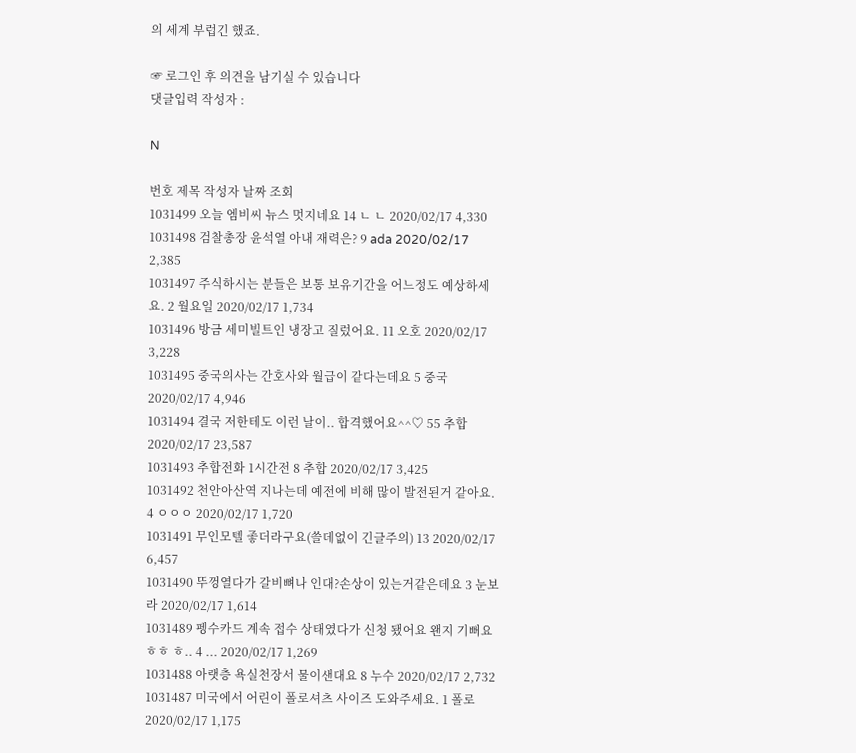의 세계 부럽긴 했죠.

☞ 로그인 후 의견을 남기실 수 있습니다
댓글입력 작성자 :

N

번호 제목 작성자 날짜 조회
1031499 오늘 엠비씨 뉴스 멋지네요 14 ㄴ ㄴ 2020/02/17 4,330
1031498 검찰총장 윤석열 아내 재력은? 9 ada 2020/02/17 2,385
1031497 주식하시는 분들은 보통 보유기간을 어느정도 예상하세요. 2 월요일 2020/02/17 1,734
1031496 방금 세미빌트인 냉장고 질렀어요. 11 오호 2020/02/17 3,228
1031495 중국의사는 간호사와 월급이 같다는데요 5 중국 2020/02/17 4,946
1031494 결국 저한테도 이런 날이.. 합격했어요^^♡ 55 추합 2020/02/17 23,587
1031493 추합전화 1시간전 8 추합 2020/02/17 3,425
1031492 천안아산역 지나는데 예전에 비해 많이 발전된거 같아요. 4 ㅇㅇㅇ 2020/02/17 1,720
1031491 무인모텔 좋더라구요(쓸데없이 긴글주의) 13 2020/02/17 6,457
1031490 뚜껑열다가 갈비뼈나 인대?손상이 있는거같은데요 3 눈보라 2020/02/17 1,614
1031489 펭수카드 계속 접수 상태였다가 신청 됐어요 왠지 기뻐요 ㅎㅎ ㅎ.. 4 ... 2020/02/17 1,269
1031488 아랫층 욕실천장서 물이샌대요 8 누수 2020/02/17 2,732
1031487 미국에서 어린이 폴로셔츠 사이즈 도와주세요. 1 폴로 2020/02/17 1,175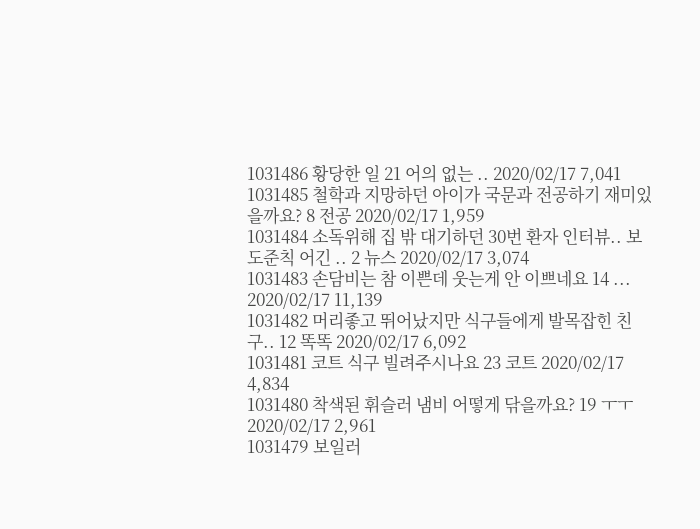1031486 황당한 일 21 어의 없는 .. 2020/02/17 7,041
1031485 철학과 지망하던 아이가 국문과 전공하기 재미있을까요? 8 전공 2020/02/17 1,959
1031484 소독위해 집 밖 대기하던 30번 환자 인터뷰.. 보도준칙 어긴 .. 2 뉴스 2020/02/17 3,074
1031483 손담비는 참 이쁜데 웃는게 안 이쁘네요 14 ... 2020/02/17 11,139
1031482 머리좋고 뛰어났지만 식구들에게 발목잡힌 친구.. 12 똑똑 2020/02/17 6,092
1031481 코트 식구 빌려주시나요 23 코트 2020/02/17 4,834
1031480 착색된 휘슬러 냄비 어떻게 닦을까요? 19 ㅜㅜ 2020/02/17 2,961
1031479 보일러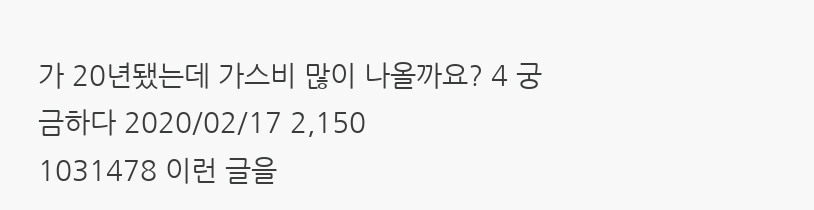가 20년됐는데 가스비 많이 나올까요? 4 궁금하다 2020/02/17 2,150
1031478 이런 글을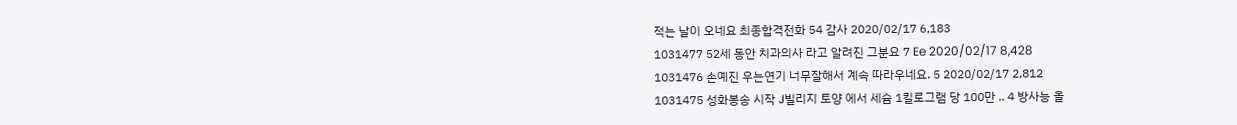적는 날이 오네요 최종합격전화 54 감사 2020/02/17 6,183
1031477 52세 동안 치과의사 라고 알려진 그분요 7 Ee 2020/02/17 8,428
1031476 손예진 우는연기 너무잘해서 계속 따라우네요. 5 2020/02/17 2,812
1031475 성화봉송 시작 J빌리지 토양 에서 세슘 1킬로그램 당 100만 .. 4 방사능 올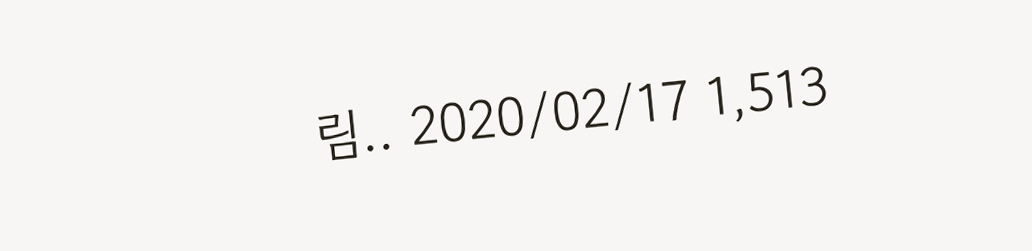림.. 2020/02/17 1,513